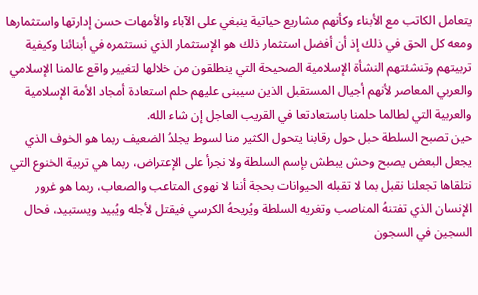يتعامل الكاتب مع الأبناء وكأنهم مشاريع حياتية ينبغي على الآباء والأمهات حسن إدارتها واستثمارها ومعه كل الحق في ذلك إذ أن أفضل استثمار ذلك هو الإستثمار الذي نستثمره في أبنائنا وكيفية تربيتهم وتنشئتهم النشأة الإسلامية الصحيحة التي ينطلقون من خلالها لتغيير واقع عالمنا الإسلامي والعربي المعاصر لأنهم أجيال المستقبل الذين سيبنى عليهم حلم استعادة أمجاد الأمة الإسلامية والعربية التي لطالما حلمنا باستعادتعا في القريب العاجل إن شاء الله.
حين تصبح السلطة حبل حول رقابنا يتحول الكثير منا لسوط يجلدُ الضعيف ربما هو الخوف الذي يجعل البعض يصبح وحش يبطش بإسم السلطة ولا نجرأ علی الإعتراض، ربما هي تربية الخنوع التي نتلقاها تجعلنا نقبل بما لا تقبله الحيوانات بحجة أننا لا نهوى المتاعب والصعاب، ربما هو غرور الإنسان الذي تفتنهُ المناصب وتغريه السلطة ويُريحهُ الكرسي فيقتل لأجله ويُبيد ويستبيد، فحال السجين في السجون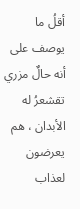أقلُ ما يوصف علی أنه حالٌ مزري تقشعرُ له الأبدان ، هم يعرضون لعذاب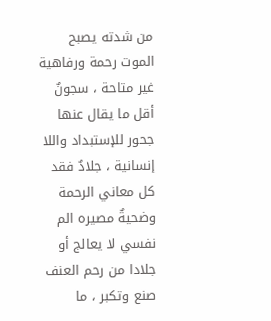من شدته يصبح الموت رحمة ورفاهية غير متاحة ، سجونٌ أقل ما يقال عنها جحور للإستبداد واللا إنسانية ، جلادٌ فقد كل معاني الرحمة وضحيةٌ مصيره الم نفسي لا يعالج أو جلادا من رحم العنف صنع وتكبر ، ما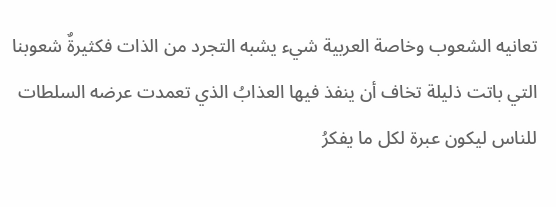تعانيه الشعوب وخاصة العربية شيء يشبه التجرد من الذات فكثيرةٌ شعوبنا التي باتت ذليلة تخاف أن ينفذ فيها العذابُ الذي تعمدت عرضه السلطات للناس ليكون عبرة لكل ما يفكرُ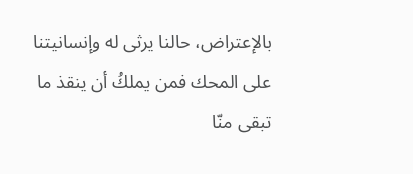بالإعتراض، حالنا يرثى له وإنسانيتنا علی المحك فمن يملكُ أن ينقذ ما تبقى منّا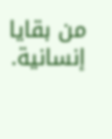من بقايا إنسانية.